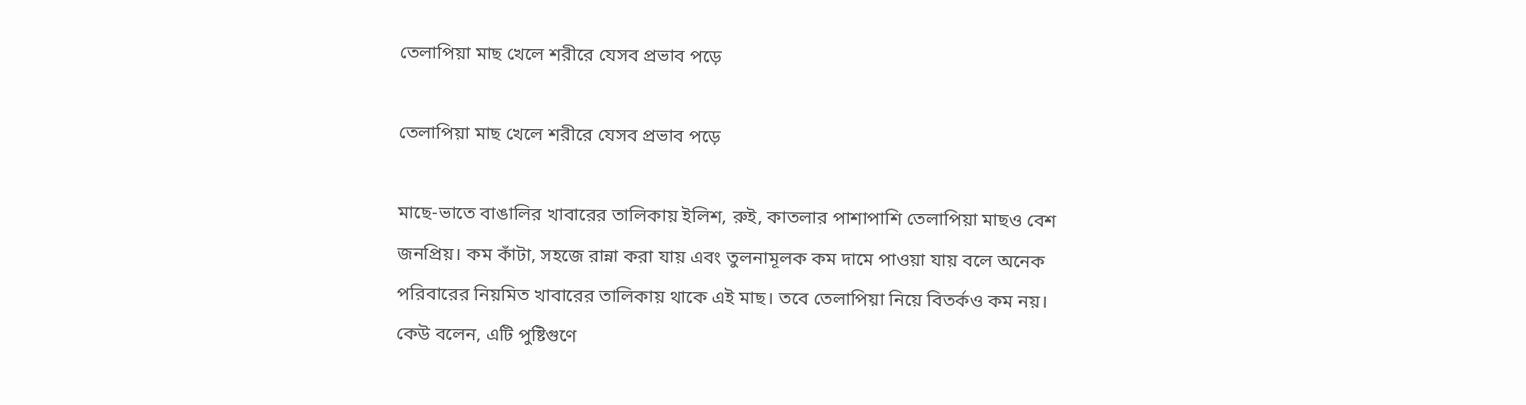তেলাপিয়া মাছ খেলে শরীরে যেসব প্রভাব পড়ে

তেলাপিয়া মাছ খেলে শরীরে যেসব প্রভাব পড়ে

মাছে-ভাতে বাঙালির খাবারের তালিকায় ইলিশ, রুই, কাতলার পাশাপাশি তেলাপিয়া মাছও বেশ জনপ্রিয়। কম কাঁটা, সহজে রান্না করা যায় এবং তুলনামূলক কম দামে পাওয়া যায় বলে অনেক পরিবারের নিয়মিত খাবারের তালিকায় থাকে এই মাছ। তবে তেলাপিয়া নিয়ে বিতর্কও কম নয়। কেউ বলেন, এটি পুষ্টিগুণে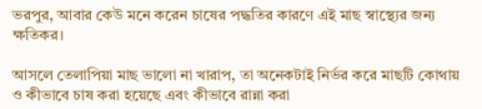ভরপুর, আবার কেউ মনে করেন চাষের পদ্ধতির কারণে এই মাছ স্বাস্থ্যের জন্য ক্ষতিকর।

আসলে তেলাপিয়া মাছ ভালো না খারাপ, তা অনেকটাই নির্ভর করে মাছটি কোথায় ও কীভাবে চাষ করা হয়েছে এবং কীভাবে রান্না করা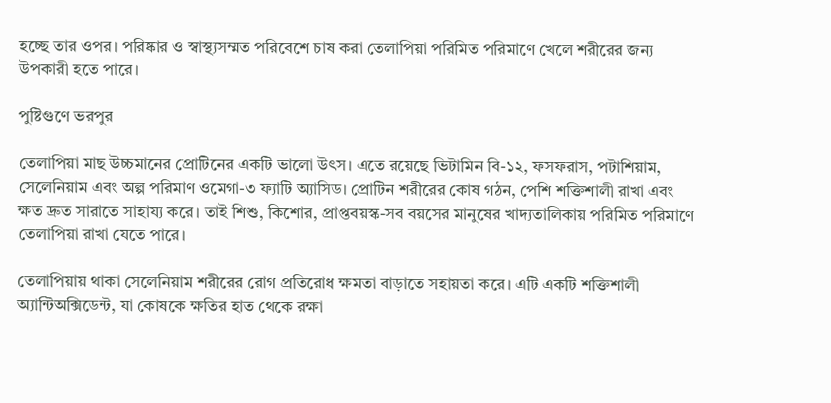হচ্ছে তার ওপর। পরিষ্কার ও স্বাস্থ্যসম্মত পরিবেশে চাষ করা তেলাপিয়া পরিমিত পরিমাণে খেলে শরীরের জন্য উপকারী হতে পারে।

পুষ্টিগুণে ভরপুর

তেলাপিয়া মাছ উচ্চমানের প্রোটিনের একটি ভালো উৎস। এতে রয়েছে ভিটামিন বি-১২, ফসফরাস, পটাশিয়াম, সেলেনিয়াম এবং অল্প পরিমাণ ওমেগা-৩ ফ্যাটি অ্যাসিড। প্রোটিন শরীরের কোষ গঠন, পেশি শক্তিশালী রাখা এবং ক্ষত দ্রুত সারাতে সাহায্য করে। তাই শিশু, কিশোর, প্রাপ্তবয়স্ক-সব বয়সের মানুষের খাদ্যতালিকায় পরিমিত পরিমাণে তেলাপিয়া রাখা যেতে পারে।

তেলাপিয়ায় থাকা সেলেনিয়াম শরীরের রোগ প্রতিরোধ ক্ষমতা বাড়াতে সহায়তা করে। এটি একটি শক্তিশালী অ্যান্টিঅক্সিডেন্ট, যা কোষকে ক্ষতির হাত থেকে রক্ষা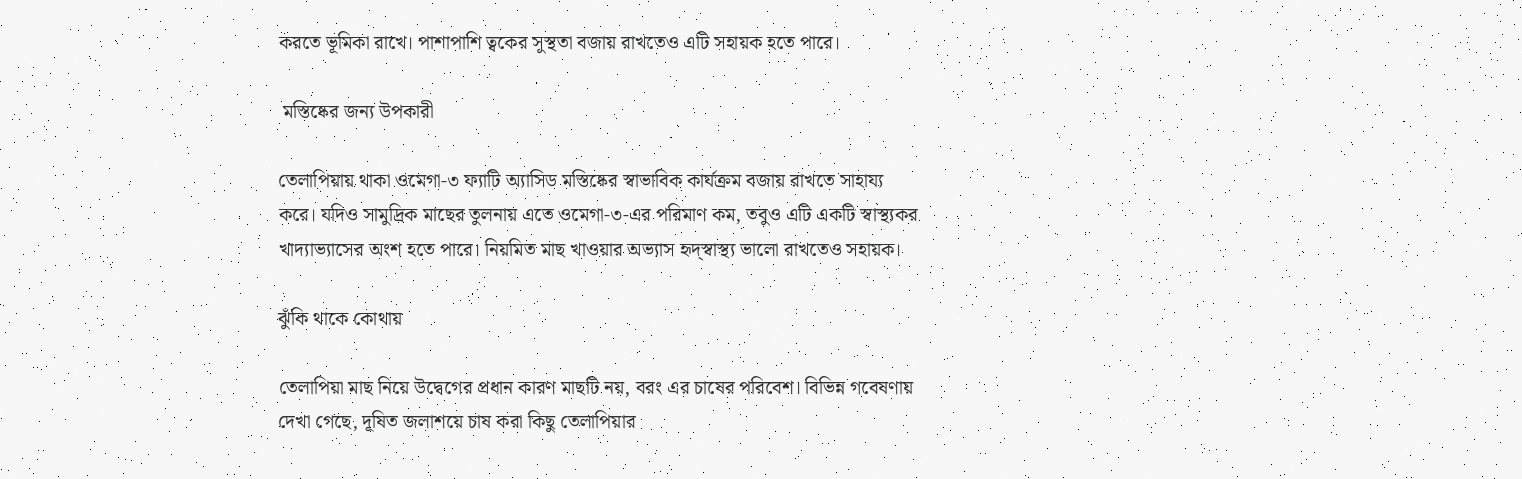করতে ভূমিকা রাখে। পাশাপাশি ত্বকের সুস্থতা বজায় রাখতেও এটি সহায়ক হতে পারে।

 মস্তিষ্কের জন্য উপকারী

তেলাপিয়ায় থাকা ওমেগা-৩ ফ্যাটি অ্যাসিড মস্তিষ্কের স্বাভাবিক কার্যক্রম বজায় রাখতে সাহায্য করে। যদিও সামুদ্রিক মাছের তুলনায় এতে ওমেগা-৩-এর পরিমাণ কম, তবুও এটি একটি স্বাস্থ্যকর খাদ্যাভ্যাসের অংশ হতে পারে। নিয়মিত মাছ খাওয়ার অভ্যাস হৃদ্‌স্বাস্থ্য ভালো রাখতেও সহায়ক।

ঝুঁকি থাকে কোথায়

তেলাপিয়া মাছ নিয়ে উদ্বেগের প্রধান কারণ মাছটি নয়, বরং এর চাষের পরিবেশ। বিভিন্ন গবেষণায় দেখা গেছে, দূষিত জলাশয়ে চাষ করা কিছু তেলাপিয়ার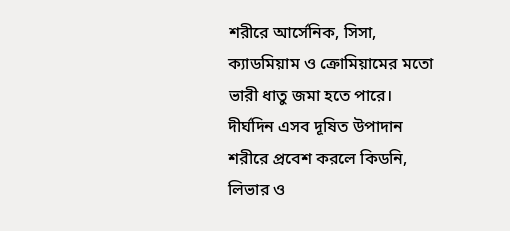শরীরে আর্সেনিক, সিসা, ক্যাডমিয়াম ও ক্রোমিয়ামের মতো ভারী ধাতু জমা হতে পারে। দীর্ঘদিন এসব দূষিত উপাদান শরীরে প্রবেশ করলে কিডনি, লিভার ও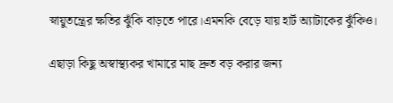স্নায়ুতন্ত্রের ক্ষতির ঝুঁকি বাড়তে পারে।এমনকি বেড়ে যায় হার্ট অ্যাটাকের ঝুঁকিও।

এছাড়া কিছু অস্বাস্থ্যকর খামারে মাছ দ্রুত বড় করার জন্য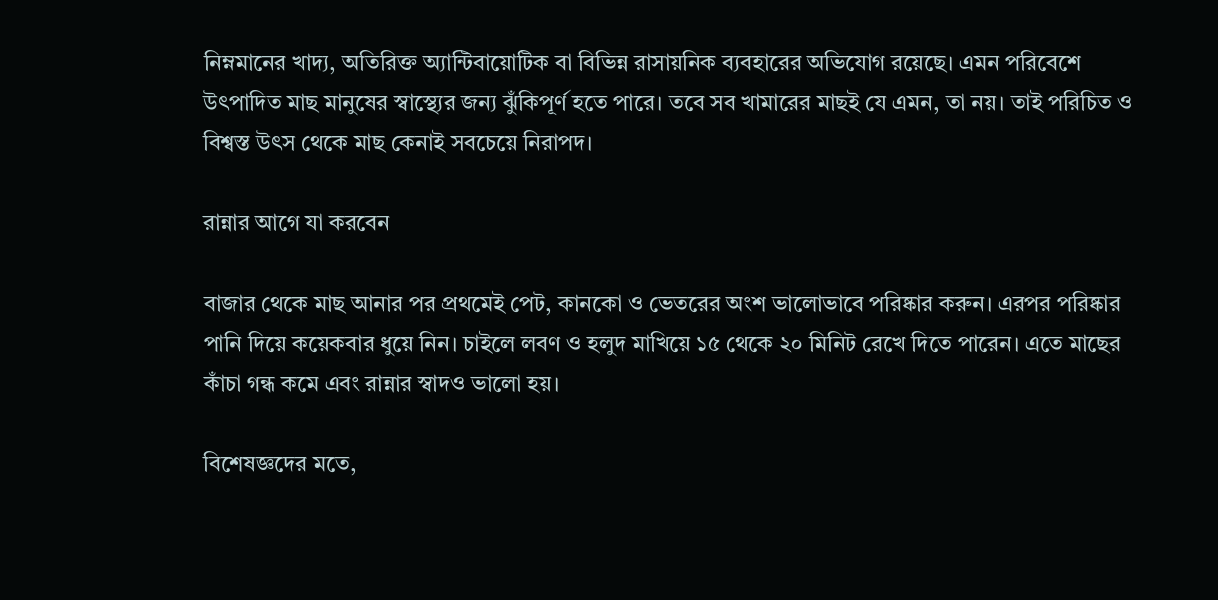নিম্নমানের খাদ্য, অতিরিক্ত অ্যান্টিবায়োটিক বা বিভিন্ন রাসায়নিক ব্যবহারের অভিযোগ রয়েছে। এমন পরিবেশে উৎপাদিত মাছ মানুষের স্বাস্থ্যের জন্য ঝুঁকিপূর্ণ হতে পারে। তবে সব খামারের মাছই যে এমন, তা নয়। তাই পরিচিত ও বিশ্বস্ত উৎস থেকে মাছ কেনাই সবচেয়ে নিরাপদ।

রান্নার আগে যা করবেন

বাজার থেকে মাছ আনার পর প্রথমেই পেট, কানকো ও ভেতরের অংশ ভালোভাবে পরিষ্কার করুন। এরপর পরিষ্কার পানি দিয়ে কয়েকবার ধুয়ে নিন। চাইলে লবণ ও হলুদ মাখিয়ে ১৫ থেকে ২০ মিনিট রেখে দিতে পারেন। এতে মাছের কাঁচা গন্ধ কমে এবং রান্নার স্বাদও ভালো হয়।

বিশেষজ্ঞদের মতে,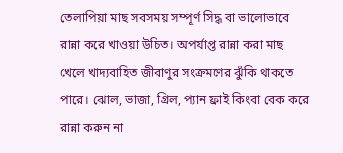তেলাপিয়া মাছ সবসময় সম্পূর্ণ সিদ্ধ বা ভালোভাবে রান্না করে খাওয়া উচিত। অপর্যাপ্ত রান্না করা মাছ খেলে খাদ্যবাহিত জীবাণুর সংক্রমণের ঝুঁকি থাকতে পারে। ঝোল, ভাজা, গ্রিল, প্যান ফ্রাই কিংবা বেক করে রান্না করুন না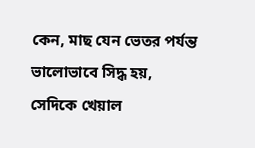কেন, মাছ যেন ভেতর পর্যন্ত ভালোভাবে সিদ্ধ হয়, সেদিকে খেয়াল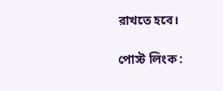রাখতে হবে।

পোস্ট লিংক :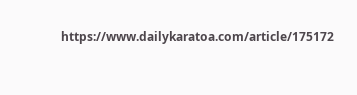https://www.dailykaratoa.com/article/175172